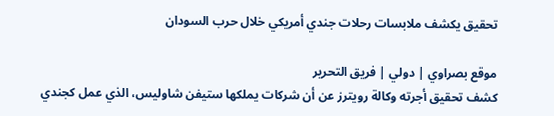تحقيق يكشف ملابسات رحلات جندي أمريكي خلال حرب السودان

موقع بصراوي | دولي | فريق التحرير
كشف تحقيق أجرته وكالة رويترز عن أن شركات يملكها ستيفن شاوليس، الذي عمل كجندي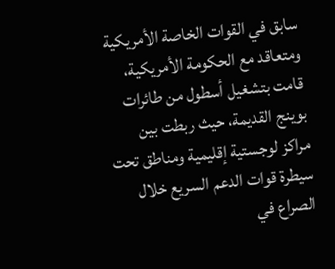سابق في القوات الخاصة الأمريكية ومتعاقد مع الحكومة الأمريكية، قامت بتشغيل أسطول من طائرات بوينج القديمة، حيث ربطت بين مراكز لوجستية إقليمية ومناطق تحت سيطرة قوات الدعم السريع خلال الصراع في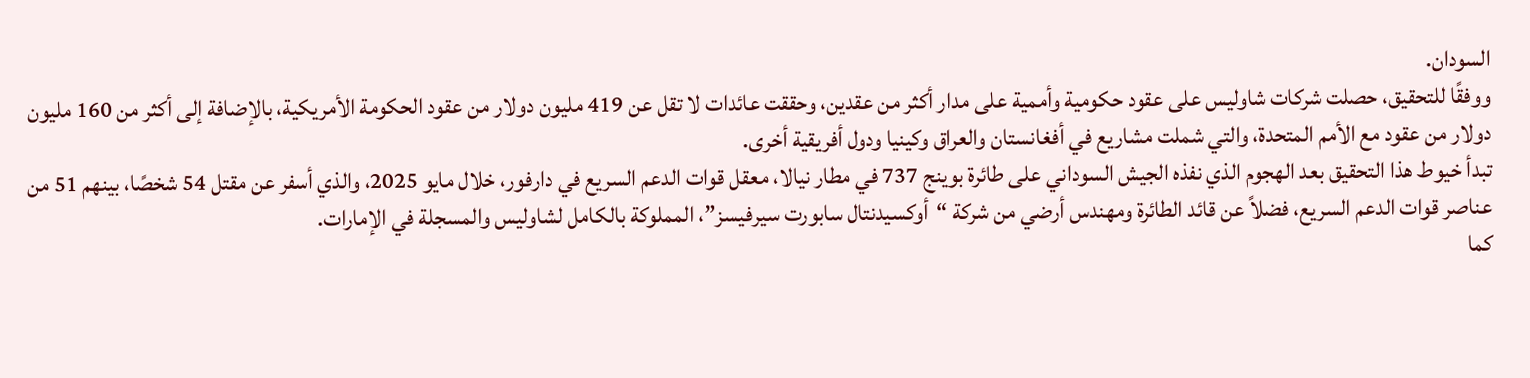السودان.
ووفقًا للتحقيق، حصلت شركات شاوليس على عقود حكومية وأممية على مدار أكثر من عقدين، وحققت عائدات لا تقل عن 419 مليون دولار من عقود الحكومة الأمريكية، بالإضافة إلى أكثر من 160 مليون دولار من عقود مع الأمم المتحدة، والتي شملت مشاريع في أفغانستان والعراق وكينيا ودول أفريقية أخرى.
تبدأ خيوط هذا التحقيق بعد الهجوم الذي نفذه الجيش السوداني على طائرة بوينج 737 في مطار نيالا، معقل قوات الدعم السريع في دارفور، خلال مايو 2025، والذي أسفر عن مقتل 54 شخصًا، بينهم 51 من عناصر قوات الدعم السريع، فضلاً عن قائد الطائرة ومهندس أرضي من شركة “أوكسيدنتال سابورت سيرفيسز”، المملوكة بالكامل لشاوليس والمسجلة في الإمارات.
كما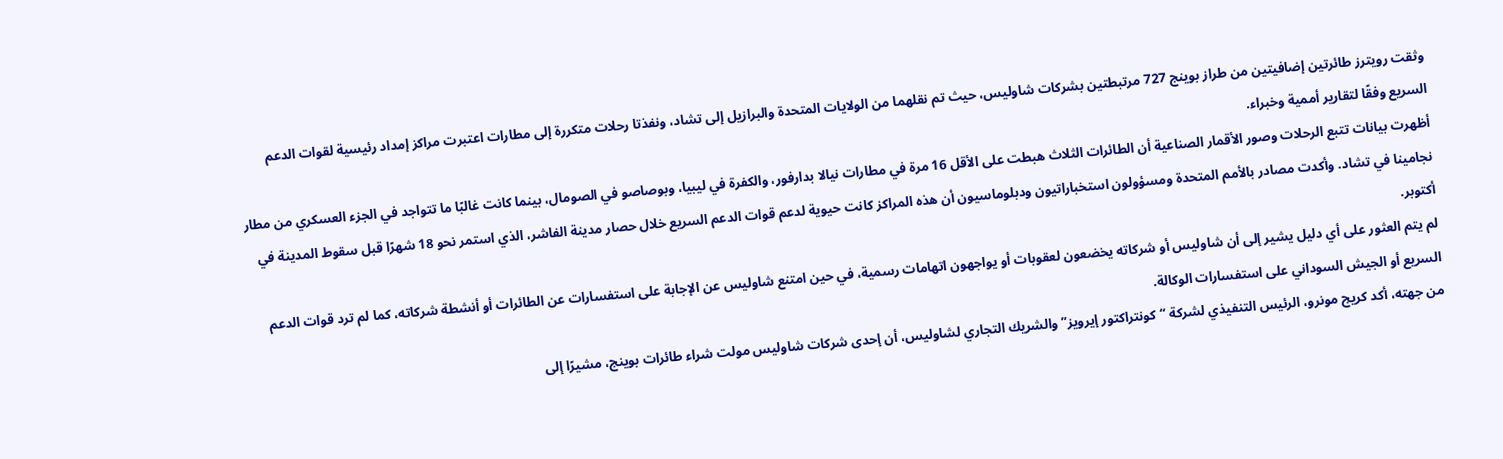وثقت رويترز طائرتين إضافيتين من طراز بوينج 727 مرتبطتين بشركات شاوليس، حيث تم نقلهما من الولايات المتحدة والبرازيل إلى تشاد، ونفذتا رحلات متكررة إلى مطارات اعتبرت مراكز إمداد رئيسية لقوات الدعم السريع وفقًا لتقارير أممية وخبراء.
أظهرت بيانات تتبع الرحلات وصور الأقمار الصناعية أن الطائرات الثلاث هبطت على الأقل 16 مرة في مطارات نيالا بدارفور، والكفرة في ليبيا، وبوصاصو في الصومال، بينما كانت غالبًا ما تتواجد في الجزء العسكري من مطار نجامينا في تشاد. وأكدت مصادر بالأمم المتحدة ومسؤولون استخباراتيون ودبلوماسيون أن هذه المراكز كانت حيوية لدعم قوات الدعم السريع خلال حصار مدينة الفاشر، الذي استمر نحو 18 شهرًا قبل سقوط المدينة في أكتوبر.
لم يتم العثور على أي دليل يشير إلى أن شاوليس أو شركاته يخضعون لعقوبات أو يواجهون اتهامات رسمية، في حين امتنع شاوليس عن الإجابة على استفسارات عن الطائرات أو أنشطة شركاته، كما لم ترد قوات الدعم السريع أو الجيش السوداني على استفسارات الوكالة.
من جهته، أكد كريج مونرو، الرئيس التنفيذي لشركة “كونتراكتور إيرويز” والشريك التجاري لشاوليس، أن إحدى شركات شاوليس مولت شراء طائرات بوينج، مشيرًا إلى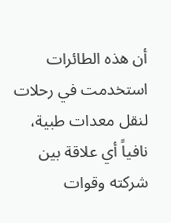أن هذه الطائرات استخدمت في رحلات لنقل معدات طبية، نافياً أي علاقة بين شركته وقوات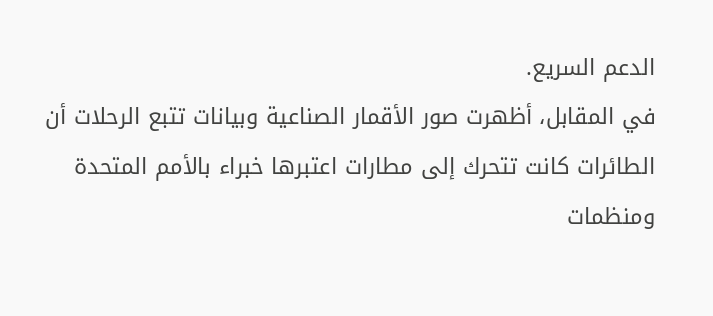الدعم السريع.
في المقابل، أظهرت صور الأقمار الصناعية وبيانات تتبع الرحلات أن الطائرات كانت تتحرك إلى مطارات اعتبرها خبراء بالأمم المتحدة ومنظمات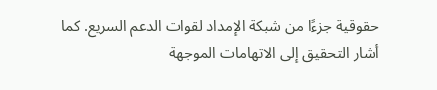حقوقية جزءًا من شبكة الإمداد لقوات الدعم السريع. كما أشار التحقيق إلى الاتهامات الموجهة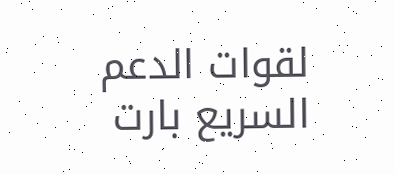لقوات الدعم السريع بارت